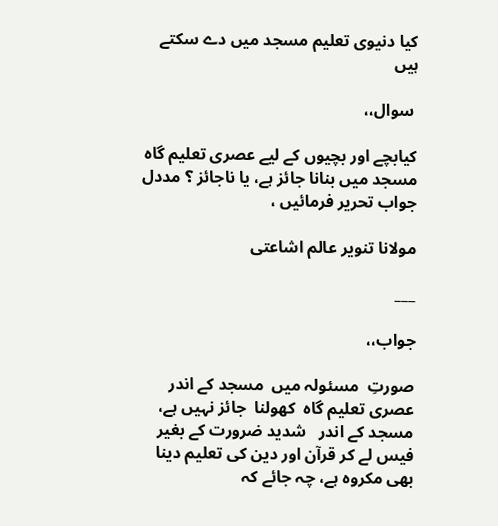کیا دنیوی تعلیم مسجد میں دے سکتے ہیں

 سوال،،

کیابچے اور بچیوں کے لیے عصری تعلیم گاہ مسجد میں بنانا جائز ہے، یا ناجائز ؟ مددل جواب تحریر فرمائیں ،

مولانا تنویر عالم اشاعتی

___

جواب،،

صورتِ  مسئولہ میں  مسجد کے اندر عصری تعلیم گاہ  کھولنا  جائز نہیں ہے، مسجد کے اندر   شدید ضرورت کے بغیر  فیس لے کر قرآن اور دین کی تعلیم دینا بھی مکروہ ہے، چہ جائے کہ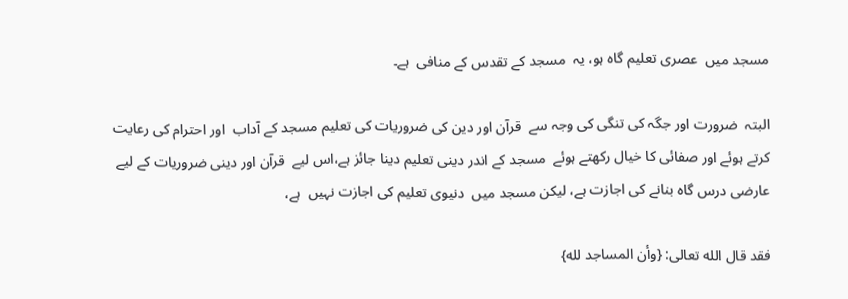مسجد میں  عصری تعلیم گاہ ہو، یہ  مسجد کے تقدس کے منافی  ہے۔

البتہ  ضرورت اور جگہ کی تنگی کی وجہ سے  قرآن اور دین کی ضروریات کی تعلیم مسجد کے آداب  اور احترام کی رعایت کرتے ہوئے اور صفائی کا خیال رکھتے ہوئے  مسجد کے اندر دینی تعلیم دینا جائز ہے،اس لیے  قرآن اور دینی ضروریات کے لیے  عارضی درس گاہ بنانے کی اجازت ہے، لیکن مسجد میں  دنیوی تعلیم کی اجازت نہیں  ہے،

فقد قال الله تعالى: {وأن المساجد لله}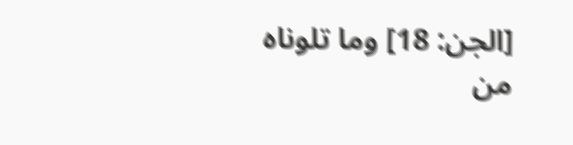[الجن: 18] وما تلوناه من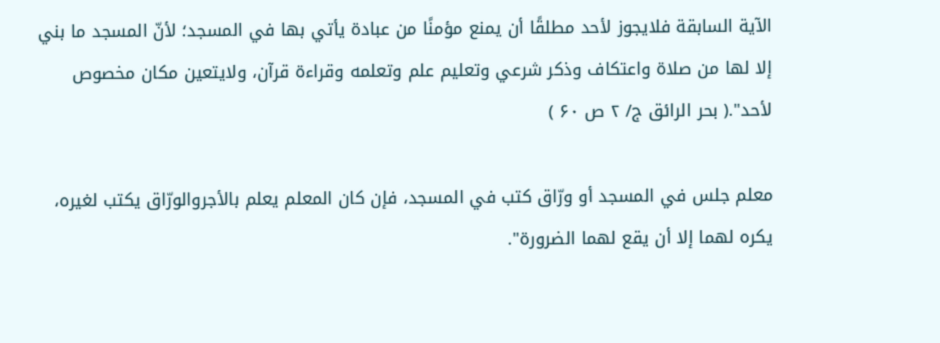الآية السابقة فلايجوز لأحد مطلقًا أن يمنع مؤمنًا من عبادة يأتي بها في المسجد؛ لأنّ المسجد ما بني إلا لها من صلاة واعتكاف وذكر شرعي وتعليم علم وتعلمه وقراءة قرآن، ولايتعين مكان مخصوص لأحد".( بحر الرائق ج/ ۲ ص ۶۰ )

معلم جلس في المسجد أو ورّاق کتب في المسجد، فإن کان المعلم یعلم بالأجروالورّاق یکتب لغیره، یکره لهما إلا أن یقع لهما الضرورة".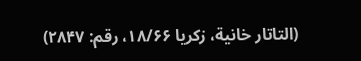(التاتار خانیة، زکریا ۱۸/۶۶، رقم: ۲۸۴۷)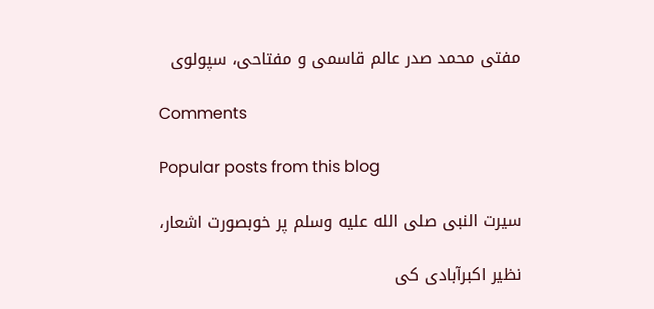مفتی محمد صدر عالم قاسمی و مفتاحی، سپولوی

Comments

Popular posts from this blog

سیرت النبی صلى الله عليه وسلم پر خوبصورت اشعار،

نظیر اکبرآبادی کی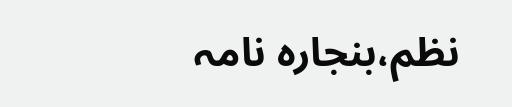نظم،بنجارہ نامہ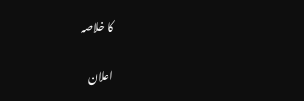کا خلاصہ

اعلان